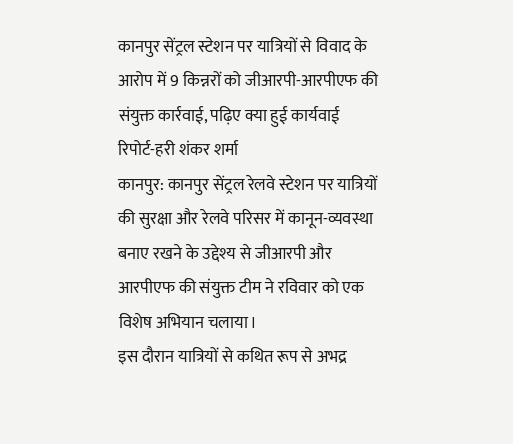कानपुर सेंट्रल स्टेशन पर यात्रियों से विवाद के आरोप में 9 किन्नरों को जीआरपी-आरपीएफ की संयुक्त कार्रवाई, पढ़िए क्या हुई कार्यवाई
रिपोर्ट-हरी शंकर शर्मा
कानपुर: कानपुर सेंट्रल रेलवे स्टेशन पर यात्रियों की सुरक्षा और रेलवे परिसर में कानून-व्यवस्था बनाए रखने के उद्देश्य से जीआरपी और आरपीएफ की संयुक्त टीम ने रविवार को एक विशेष अभियान चलाया।
इस दौरान यात्रियों से कथित रूप से अभद्र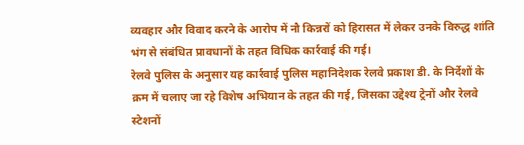व्यवहार और विवाद करने के आरोप में नौ किन्नरों को हिरासत में लेकर उनके विरुद्ध शांति भंग से संबंधित प्रावधानों के तहत विधिक कार्रवाई की गई।
रेलवे पुलिस के अनुसार यह कार्रवाई पुलिस महानिदेशक रेलवे प्रकाश डी. के निर्देशों के क्रम में चलाए जा रहे विशेष अभियान के तहत की गई, जिसका उद्देश्य ट्रेनों और रेलवे स्टेशनों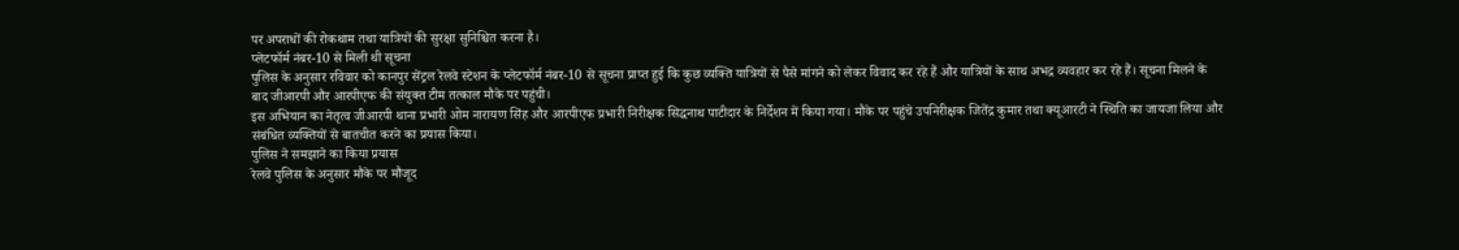पर अपराधों की रोकथाम तथा यात्रियों की सुरक्षा सुनिश्चित करना है।
प्लेटफॉर्म नंबर-10 से मिली थी सूचना
पुलिस के अनुसार रविवार को कानपुर सेंट्रल रेलवे स्टेशन के प्लेटफॉर्म नंबर-10 से सूचना प्राप्त हुई कि कुछ व्यक्ति यात्रियों से पैसे मांगने को लेकर विवाद कर रहे हैं और यात्रियों के साथ अभद्र व्यवहार कर रहे हैं। सूचना मिलने के बाद जीआरपी और आरपीएफ की संयुक्त टीम तत्काल मौके पर पहुंची।
इस अभियान का नेतृत्व जीआरपी थाना प्रभारी ओम नारायण सिंह और आरपीएफ प्रभारी निरीक्षक सिद्धनाथ पाटीदार के निर्देशन में किया गया। मौके पर पहुंचे उपनिरीक्षक जितेंद्र कुमार तथा क्यूआरटी ने स्थिति का जायजा लिया और संबंधित व्यक्तियों से बातचीत करने का प्रयास किया।
पुलिस ने समझाने का किया प्रयास
रेलवे पुलिस के अनुसार मौके पर मौजूद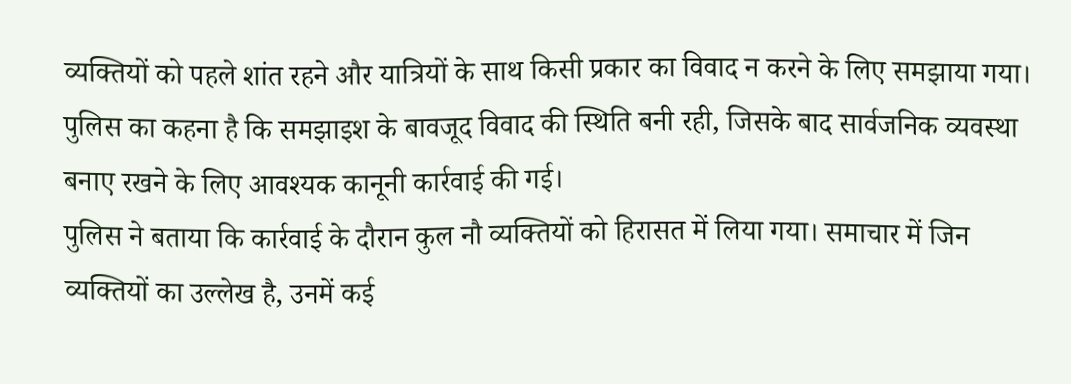व्यक्तियों को पहले शांत रहने और यात्रियों के साथ किसी प्रकार का विवाद न करने के लिए समझाया गया। पुलिस का कहना है कि समझाइश के बावजूद विवाद की स्थिति बनी रही, जिसके बाद सार्वजनिक व्यवस्था बनाए रखने के लिए आवश्यक कानूनी कार्रवाई की गई।
पुलिस ने बताया कि कार्रवाई के दौरान कुल नौ व्यक्तियों को हिरासत में लिया गया। समाचार में जिन व्यक्तियों का उल्लेख है, उनमें कई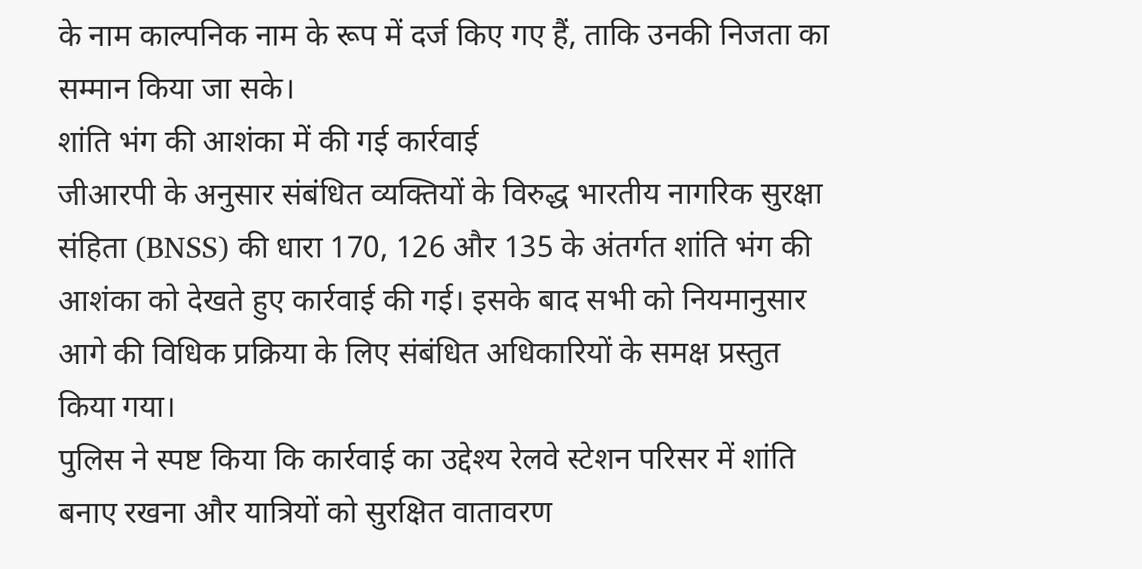के नाम काल्पनिक नाम के रूप में दर्ज किए गए हैं, ताकि उनकी निजता का सम्मान किया जा सके।
शांति भंग की आशंका में की गई कार्रवाई
जीआरपी के अनुसार संबंधित व्यक्तियों के विरुद्ध भारतीय नागरिक सुरक्षा संहिता (BNSS) की धारा 170, 126 और 135 के अंतर्गत शांति भंग की आशंका को देखते हुए कार्रवाई की गई। इसके बाद सभी को नियमानुसार आगे की विधिक प्रक्रिया के लिए संबंधित अधिकारियों के समक्ष प्रस्तुत किया गया।
पुलिस ने स्पष्ट किया कि कार्रवाई का उद्देश्य रेलवे स्टेशन परिसर में शांति बनाए रखना और यात्रियों को सुरक्षित वातावरण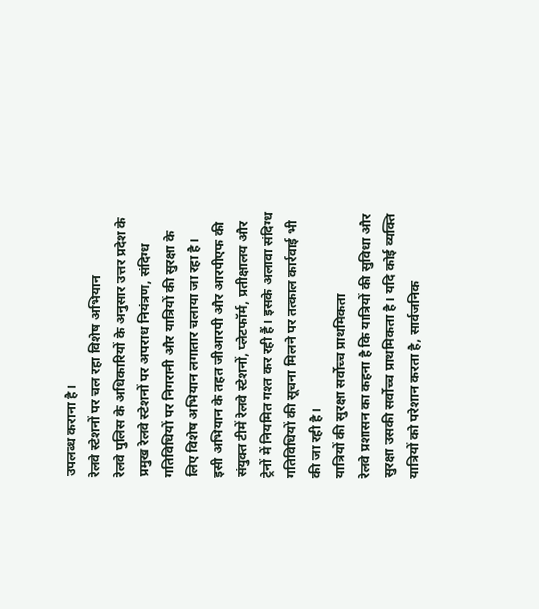उपलब्ध कराना है।
रेलवे स्टेशनों पर चल रहा विशेष अभियान
रेलवे पुलिस के अधिकारियों के अनुसार उत्तर प्रदेश के प्रमुख रेलवे स्टेशनों पर अपराध नियंत्रण, संदिग्ध गतिविधियों पर निगरानी और यात्रियों की सुरक्षा के लिए विशेष अभियान लगातार चलाया जा रहा है।
इसी अभियान के तहत जीआरपी और आरपीएफ की संयुक्त टीमें रेलवे स्टेशनों, प्लेटफॉर्म, प्रतीक्षालय और ट्रेनों में नियमित गश्त कर रही हैं। इसके अलावा संदिग्ध गतिविधियों की सूचना मिलने पर तत्काल कार्रवाई भी की जा रही है।
यात्रियों की सुरक्षा सर्वोच्च प्राथमिकता
रेलवे प्रशासन का कहना है कि यात्रियों की सुविधा और सुरक्षा उसकी सर्वोच्च प्राथमिकता है। यदि कोई व्यक्ति यात्रियों को परेशान करता है, सार्वजनिक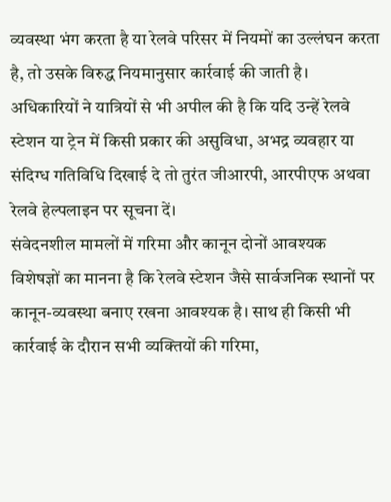व्यवस्था भंग करता है या रेलवे परिसर में नियमों का उल्लंघन करता है, तो उसके विरुद्ध नियमानुसार कार्रवाई की जाती है।
अधिकारियों ने यात्रियों से भी अपील की है कि यदि उन्हें रेलवे स्टेशन या ट्रेन में किसी प्रकार की असुविधा, अभद्र व्यवहार या संदिग्ध गतिविधि दिखाई दे तो तुरंत जीआरपी, आरपीएफ अथवा रेलवे हेल्पलाइन पर सूचना दें।
संवेदनशील मामलों में गरिमा और कानून दोनों आवश्यक
विशेषज्ञों का मानना है कि रेलवे स्टेशन जैसे सार्वजनिक स्थानों पर कानून-व्यवस्था बनाए रखना आवश्यक है। साथ ही किसी भी कार्रवाई के दौरान सभी व्यक्तियों की गरिमा,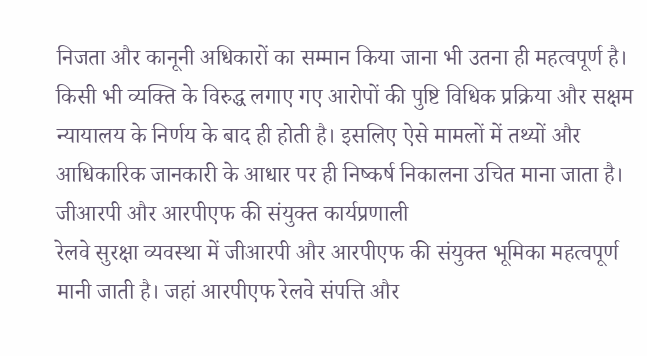निजता और कानूनी अधिकारों का सम्मान किया जाना भी उतना ही महत्वपूर्ण है।
किसी भी व्यक्ति के विरुद्ध लगाए गए आरोपों की पुष्टि विधिक प्रक्रिया और सक्षम न्यायालय के निर्णय के बाद ही होती है। इसलिए ऐसे मामलों में तथ्यों और आधिकारिक जानकारी के आधार पर ही निष्कर्ष निकालना उचित माना जाता है।
जीआरपी और आरपीएफ की संयुक्त कार्यप्रणाली
रेलवे सुरक्षा व्यवस्था में जीआरपी और आरपीएफ की संयुक्त भूमिका महत्वपूर्ण मानी जाती है। जहां आरपीएफ रेलवे संपत्ति और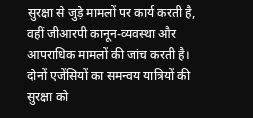सुरक्षा से जुड़े मामलों पर कार्य करती है, वहीं जीआरपी कानून-व्यवस्था और आपराधिक मामलों की जांच करती है। दोनों एजेंसियों का समन्वय यात्रियों की सुरक्षा को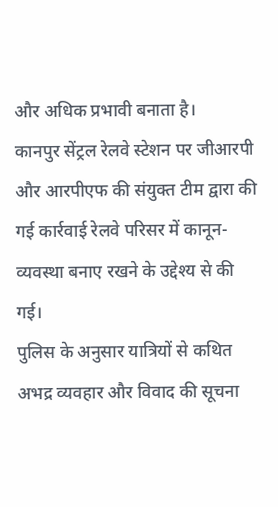और अधिक प्रभावी बनाता है।
कानपुर सेंट्रल रेलवे स्टेशन पर जीआरपी और आरपीएफ की संयुक्त टीम द्वारा की गई कार्रवाई रेलवे परिसर में कानून-व्यवस्था बनाए रखने के उद्देश्य से की गई।
पुलिस के अनुसार यात्रियों से कथित अभद्र व्यवहार और विवाद की सूचना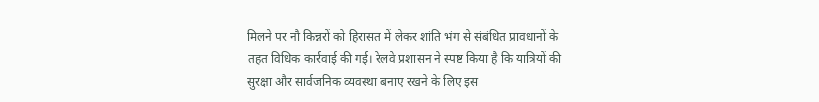मिलने पर नौ किन्नरों को हिरासत में लेकर शांति भंग से संबंधित प्रावधानों के तहत विधिक कार्रवाई की गई। रेलवे प्रशासन ने स्पष्ट किया है कि यात्रियों की सुरक्षा और सार्वजनिक व्यवस्था बनाए रखने के लिए इस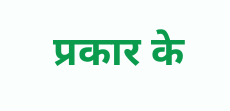प्रकार के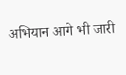अभियान आगे भी जारी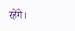रहेंगे।